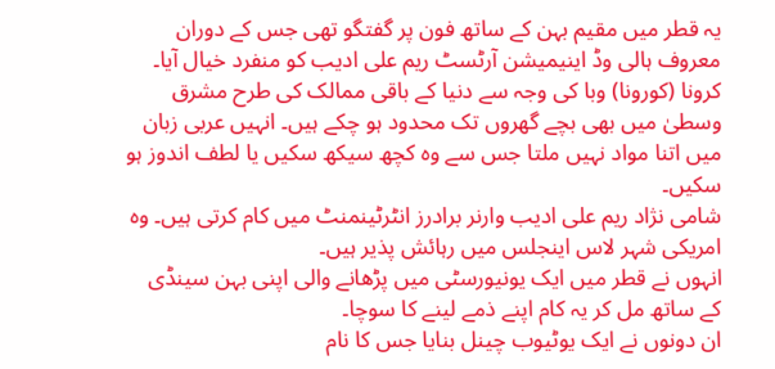یہ قطر میں مقیم بہن کے ساتھ فون پر گفتگو تھی جس کے دوران معروف ہالی وڈ اینیمیشن آرٹسٹ ریم علی ادیب کو منفرد خیال آیا۔
کرونا (کورونا) وبا کی وجہ سے دنیا کے باقی ممالک کی طرح مشرق وسطیٰ میں بھی بچے گھروں تک محدود ہو چکے ہیں۔ انہیں عربی زبان میں اتنا مواد نہیں ملتا جس سے وہ کچھ سیکھ سکیں یا لطف اندوز ہو سکیں۔
شامی نژاد ریم علی ادیب وارنر برادرز انٹرٹینمنٹ میں کام کرتی ہیں۔ وہ امریکی شہر لاس اینجلس میں رہائش پذیر ہیں۔
انہوں نے قطر میں ایک یونیورسٹی میں پڑھانے والی اپنی بہن سینڈی کے ساتھ مل کر یہ کام اپنے ذمے لینے کا سوچا۔
ان دونوں نے ایک یوٹیوب چینل بنایا جس کا نام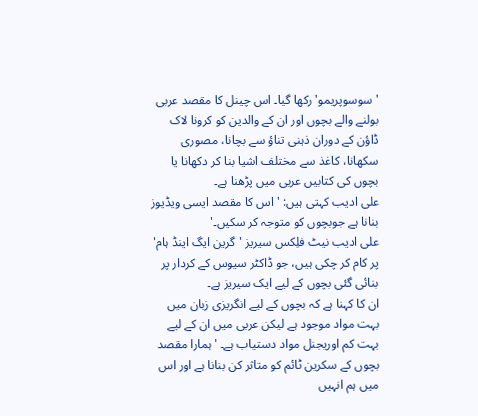'سوسوپریمو' رکھا گیا۔ اس چینل کا مقصد عربی بولنے والے بچوں اور ان کے والدین کو کرونا لاک ڈاؤن کے دوران ذہنی تناؤ سے بچانا، مصوری سکھانا، کاغذ سے مختلف اشیا بنا کر دکھانا یا بچوں کی کتابیں عربی میں پڑھنا ہے۔
علی ادیب کہتی ہیں: 'اس کا مقصد ایسی ویڈیوز بنانا ہے جوبچوں کو متوجہ کر سکیں۔'
علی ادیب نیٹ فلِکس سیریز 'گرین ایگ اینڈ ہام' پر کام کر چکی ہیں، جو ڈاکٹر سیوس کے کردار پر بنائی گئی بچوں کے لیے ایک سیریز ہے۔
ان کا کہنا ہے کہ بچوں کے لیے انگریزی زبان میں بہت مواد موجود ہے لیکن عربی میں ان کے لیے بہت کم اوریجنل مواد دستیاب ہے۔ 'ہمارا مقصد بچوں کے سکرین ٹائم کو متاثر کن بنانا ہے اور اس میں ہم انہیں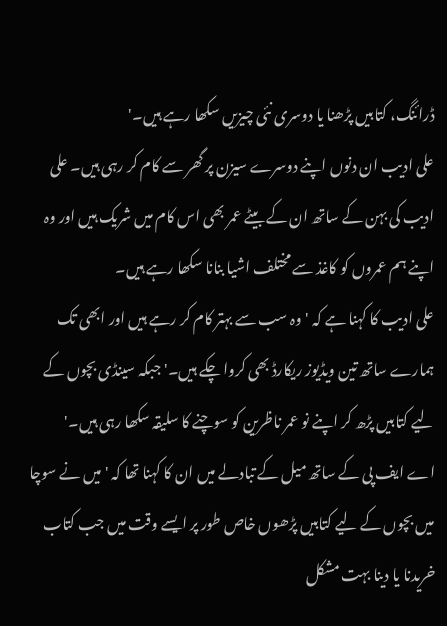ڈرائنگ، کتابیں پڑھنا یا دوسری نئی چیزیں سکھا رہے ہیں۔'
علی ادیب ان دنوں اپنے دوسرے سیزن پر گھر سے کام کر رہی ہیں۔ علی ادیب کی بہن کے ساتھ ان کے بیٹے عمر بھی اس کام میں شریک ہیں اور وہ اپنے ہم عمروں کو کاغذ سے مختلف اشیا بنانا سکھا رہے ہیں۔
علی ادیب کا کہنا ہے کہ 'وہ سب سے بہتر کام کر رہے ہیں اور ابھی تک ہمارے ساتھ تین ویڈیوز ریکارڈ بھی کروا چکے ہیں۔' جبکہ سینڈی بچوں کے لیے کتابیں پڑھ کر اپنے نو عمر ناظرین کو سوچنے کا سلیقہ سکھا رہی ہیں۔'
اے ایف پی کے ساتھ میل کے تبادلے میں ان کا کہنا تھا کہ 'میں نے سوچا میں بچوں کے لیے کتابیں پڑھوں خاص طور پر ایسے وقت میں جب کتاب خریدنا یا دینا بہت مشکل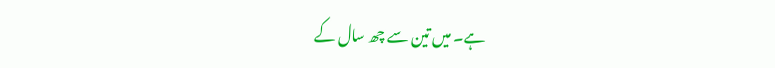ہے۔ میں تین سے چھ سال کے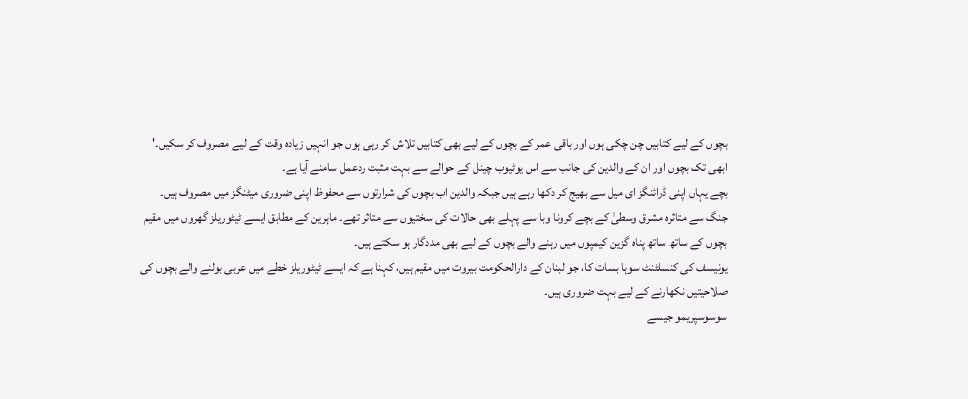بچوں کے لیے کتابیں چن چکی ہوں اور باقی عمر کے بچوں کے لیے بھی کتابیں تلاش کر رہی ہوں جو انہیں زیادہ وقت کے لیے مصروف کر سکیں۔'
ابھی تک بچوں اور ان کے والدین کی جانب سے اس یوٹیوب چینل کے حوالے سے بہت مثبت ردعمل سامنے آیا ہے۔
بچے یہاں اپنی ڈرائنگز ای میل سے بھیج کر دکھا رہے ہیں جبکہ والدین اب بچوں کی شرارتوں سے محفوظ اپنی ضروری میٹنگز میں مصروف ہیں۔
جنگ سے متاثرہ مشرق وسطیٰ کے بچے کرونا وبا سے پہلے بھی حالات کی سختیوں سے متاثر تھے۔ ماہرین کے مطابق ایسے ٹیٹوریلز گھروں میں مقیم بچوں کے ساتھ ساتھ پناہ گزین کیمپوں میں رہنے والے بچوں کے لیے بھی مددگار ہو سکتے ہیں۔
یونیسف کی کنسلٹنٹ سوہا بسات کا، جو لبنان کے دارالحکومت بیروت میں مقیم ہیں، کہنا ہے کہ ایسے ٹیٹوریلز خطے میں عربی بولنے والے بچوں کی صلاحیتیں نکھارنے کے لیے بہت ضروری ہیں۔
سوسوسپریمو جیسے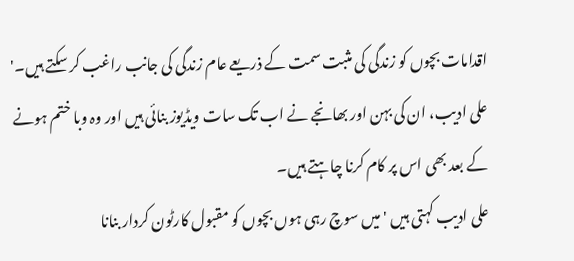اقدامات بچوں کو زندگی کی مثبت سمت کے ذریعے عام زندگی کی جانب راغب کر سکتے ہیں۔'
علی ادیب، ان کی بہن اور بھانجے نے اب تک سات ویڈیوز بنائی ہیں اور وہ وبا ختم ہونے کے بعد بھی اس پر کام کرنا چاہتے ہیں۔
علی ادیب کہتی ہیں 'میں سوچ رہی ہوں بچوں کو مقبول کارٹون کردار بنانا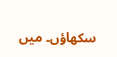سکھاؤں۔ میں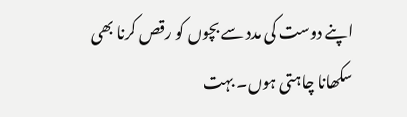اپنے دوست کی مدد سے بچوں کو رقص کرنا بھی سکھانا چاہتی ہوں۔ بہت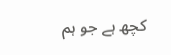کچھ ہے جو ہم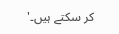کر سکتے ہیں۔'